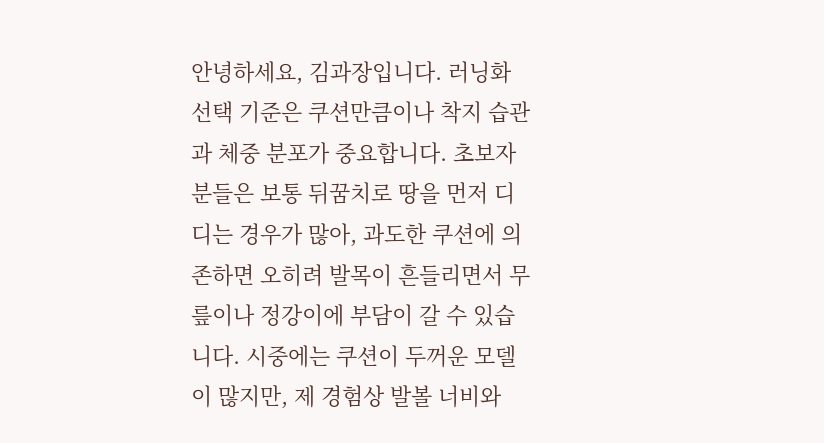안녕하세요, 김과장입니다. 러닝화 선택 기준은 쿠션만큼이나 착지 습관과 체중 분포가 중요합니다. 초보자분들은 보통 뒤꿈치로 땅을 먼저 디디는 경우가 많아, 과도한 쿠션에 의존하면 오히려 발목이 흔들리면서 무릎이나 정강이에 부담이 갈 수 있습니다. 시중에는 쿠션이 두꺼운 모델이 많지만, 제 경험상 발볼 너비와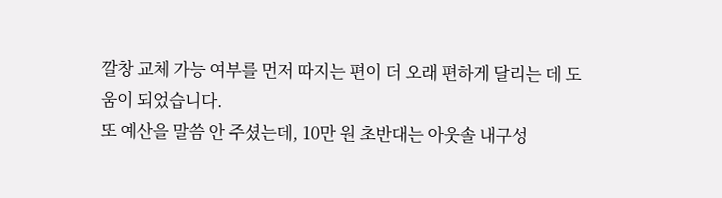깔창 교체 가능 여부를 먼저 따지는 편이 더 오래 편하게 달리는 데 도움이 되었습니다.
또 예산을 말씀 안 주셨는데, 10만 원 초반대는 아웃솔 내구성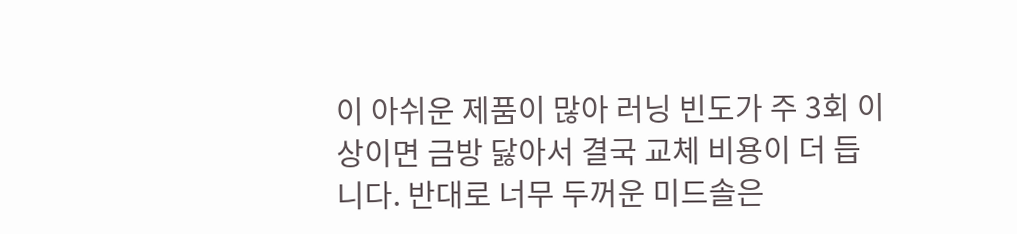이 아쉬운 제품이 많아 러닝 빈도가 주 3회 이상이면 금방 닳아서 결국 교체 비용이 더 듭니다. 반대로 너무 두꺼운 미드솔은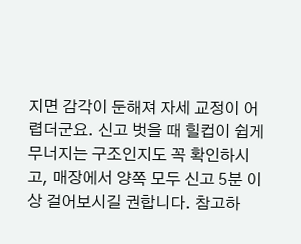지면 감각이 둔해져 자세 교정이 어렵더군요. 신고 벗을 때 힐컵이 쉽게 무너지는 구조인지도 꼭 확인하시고, 매장에서 양쪽 모두 신고 5분 이상 걸어보시길 권합니다. 참고하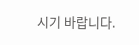시기 바랍니다.